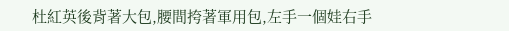杜紅英後背著大包,腰間挎著軍用包,左手一個娃右手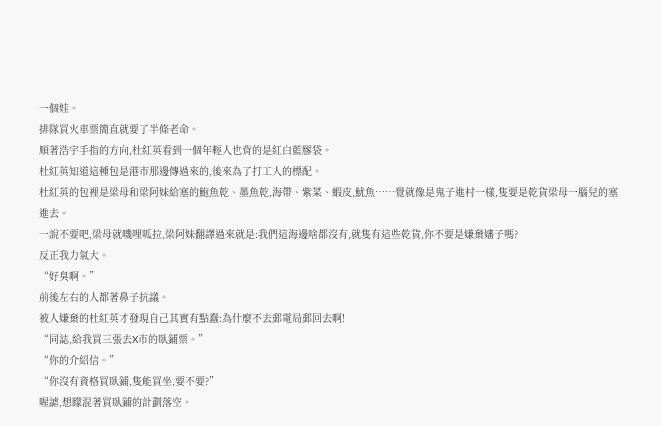一個娃。
排隊買火車票簡直就要了半條老命。
順著浩宇手指的方向,杜紅英看到一個年輕人也背的是紅白藍膠袋。
杜紅英知道這種包是港市那邊傳過來的,後來為了打工人的標配。
杜紅英的包裡是梁母和梁阿妹給塞的鮑魚乾、墨魚乾,海帶、紫菜、蝦皮,魷魚……覺就像是鬼子進村一樣,隻要是乾貨梁母一腦兒的塞進去。
一說不要吧,梁母就嘰哩呱拉,梁阿妹翻譯過來就是:我們這海邊啥都沒有,就隻有這些乾貨,你不要是嫌棄嬸子嗎?
反正我力氣大。
“好臭啊。”
前後左右的人都著鼻子抗議。
被人嫌棄的杜紅英才發現自己其實有點蠢:為什麼不去郵電局郵回去啊!
“同誌,給我買三張去X市的臥鋪票。”
“你的介紹信。”
“你沒有資格買臥鋪,隻能買坐,要不要?”
喔謔,想矇混著買臥鋪的計劃落空。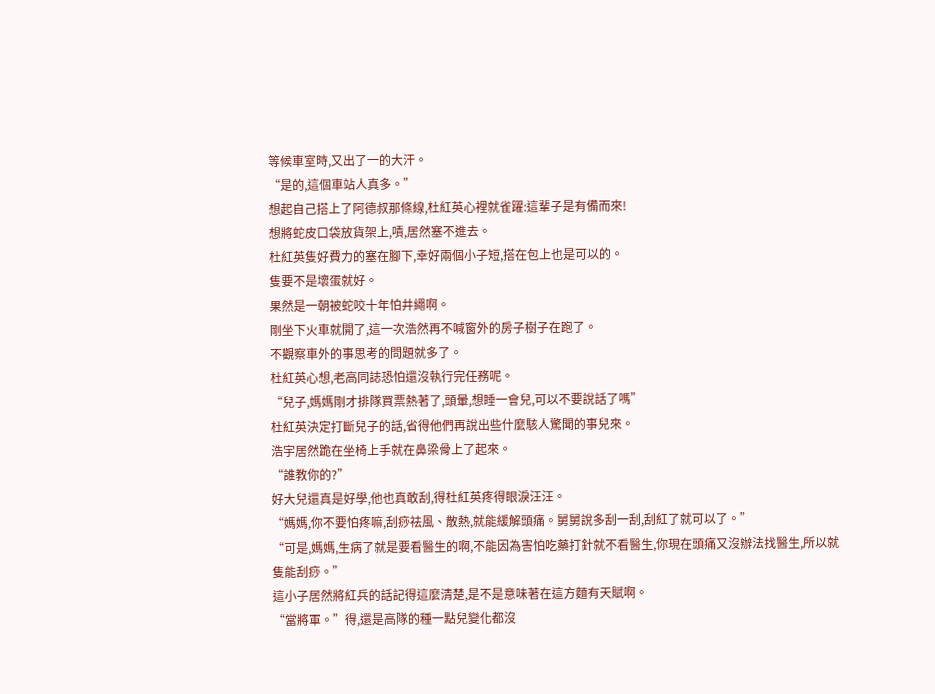等候車室時,又出了一的大汗。
“是的,這個車站人真多。”
想起自己搭上了阿德叔那條線,杜紅英心裡就雀躍:這輩子是有備而來!
想將蛇皮口袋放貨架上,嘖,居然塞不進去。
杜紅英隻好費力的塞在腳下,幸好兩個小子短,搭在包上也是可以的。
隻要不是壞蛋就好。
果然是一朝被蛇咬十年怕井繩啊。
剛坐下火車就開了,這一次浩然再不喊窗外的房子樹子在跑了。
不觀察車外的事思考的問題就多了。
杜紅英心想,老高同誌恐怕還沒執行完任務呢。
“兒子,媽媽剛才排隊買票熱著了,頭暈,想睡一會兒,可以不要說話了嗎”
杜紅英決定打斷兒子的話,省得他們再說出些什麼駭人驚聞的事兒來。
浩宇居然跪在坐椅上手就在鼻梁骨上了起來。
“誰教你的?”
好大兒還真是好學,他也真敢刮,得杜紅英疼得眼淚汪汪。
“媽媽,你不要怕疼嘛,刮痧祛風、散熱,就能緩解頭痛。舅舅說多刮一刮,刮紅了就可以了。”
“可是,媽媽,生病了就是要看醫生的啊,不能因為害怕吃藥打針就不看醫生,你現在頭痛又沒辦法找醫生,所以就隻能刮痧。”
這小子居然將紅兵的話記得這麼清楚,是不是意味著在這方麵有天賦啊。
“當將軍。”得,還是高隊的種一點兒變化都沒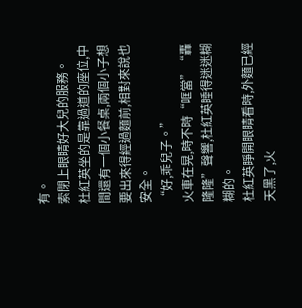有。
索閉上眼睛好大兒的服務。
杜紅英坐的是靠過道的座位,中間還有一個小餐桌,兩個小子想要出來得經過麵前,相對來說也安全。
“好,乖兒子。”
火車在晃,時不時“哐當”“轟隆隆”聲響,杜紅英睡得迷迷糊糊的。
杜紅英睜開眼睛看時,外麵已經天黑了,火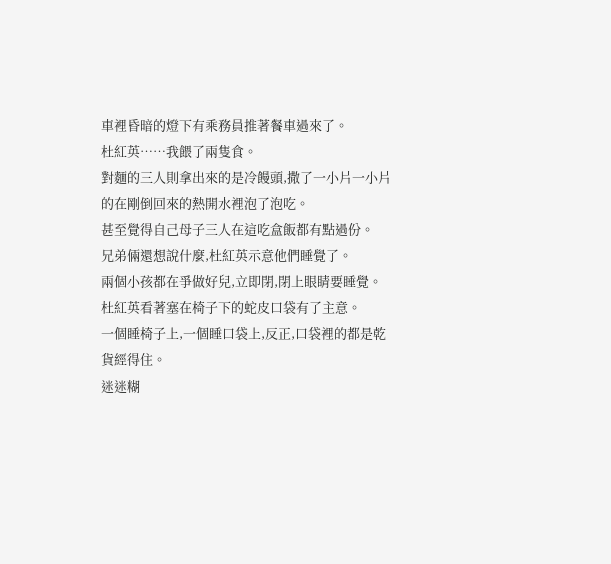車裡昏暗的燈下有乘務員推著餐車過來了。
杜紅英……我餵了兩隻食。
對麵的三人則拿出來的是冷饅頭,撒了一小片一小片的在剛倒回來的熱開水裡泡了泡吃。
甚至覺得自己母子三人在這吃盒飯都有點過份。
兄弟倆還想說什麼,杜紅英示意他們睡覺了。
兩個小孩都在爭做好兒,立即閉,閉上眼睛要睡覺。
杜紅英看著塞在椅子下的蛇皮口袋有了主意。
一個睡椅子上,一個睡口袋上,反正,口袋裡的都是乾貨經得住。
迷迷糊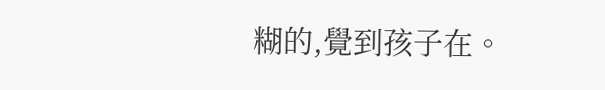糊的,覺到孩子在。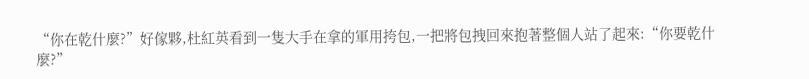“你在乾什麼?”好傢夥,杜紅英看到一隻大手在拿的軍用挎包,一把將包拽回來抱著整個人站了起來:“你要乾什麼?”